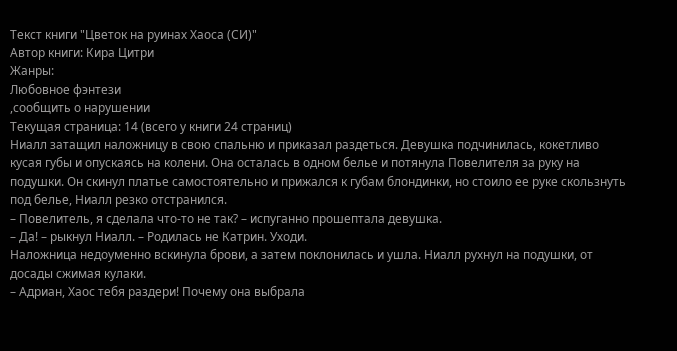Текст книги "Цветок на руинах Хаоса (СИ)"
Автор книги: Кира Цитри
Жанры:
Любовное фэнтези
,сообщить о нарушении
Текущая страница: 14 (всего у книги 24 страниц)
Ниалл затащил наложницу в свою спальню и приказал раздеться. Девушка подчинилась, кокетливо кусая губы и опускаясь на колени. Она осталась в одном белье и потянула Повелителя за руку на подушки. Он скинул платье самостоятельно и прижался к губам блондинки, но стоило ее руке скользнуть под белье, Ниалл резко отстранился.
– Повелитель, я сделала что-то не так? – испуганно прошептала девушка.
– Да! – рыкнул Ниалл. – Родилась не Катрин. Уходи.
Наложница недоуменно вскинула брови, а затем поклонилась и ушла. Ниалл рухнул на подушки, от досады сжимая кулаки.
– Адриан, Хаос тебя раздери! Почему она выбрала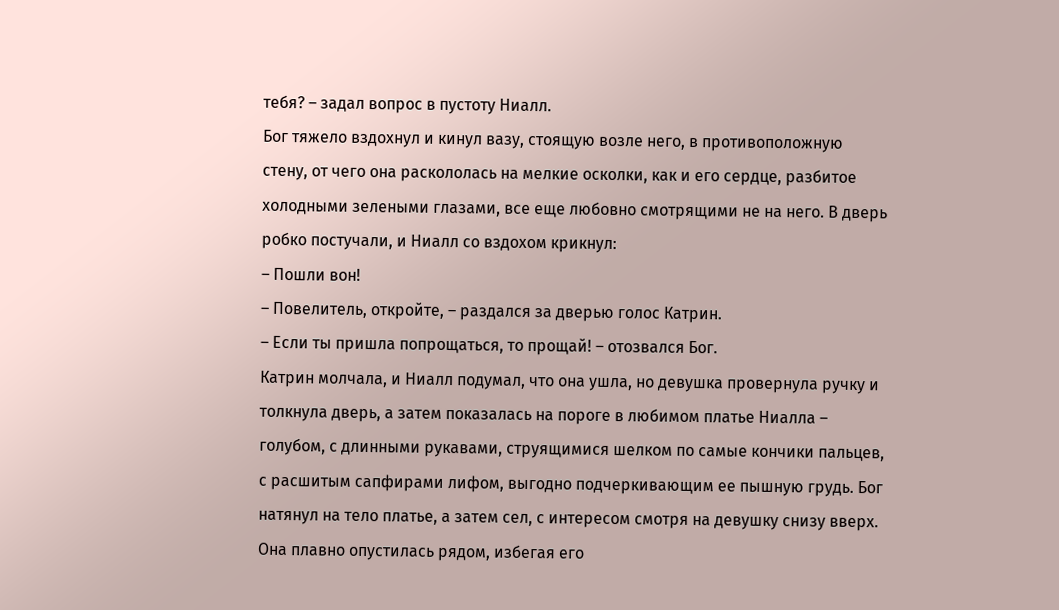тебя? – задал вопрос в пустоту Ниалл.
Бог тяжело вздохнул и кинул вазу, стоящую возле него, в противоположную стену, от чего она раскололась на мелкие осколки, как и его сердце, разбитое холодными зелеными глазами, все еще любовно смотрящими не на него. В дверь робко постучали, и Ниалл со вздохом крикнул:
– Пошли вон!
– Повелитель, откройте, – раздался за дверью голос Катрин.
– Если ты пришла попрощаться, то прощай! – отозвался Бог.
Катрин молчала, и Ниалл подумал, что она ушла, но девушка провернула ручку и толкнула дверь, а затем показалась на пороге в любимом платье Ниалла – голубом, с длинными рукавами, струящимися шелком по самые кончики пальцев, с расшитым сапфирами лифом, выгодно подчеркивающим ее пышную грудь. Бог натянул на тело платье, а затем сел, с интересом смотря на девушку снизу вверх. Она плавно опустилась рядом, избегая его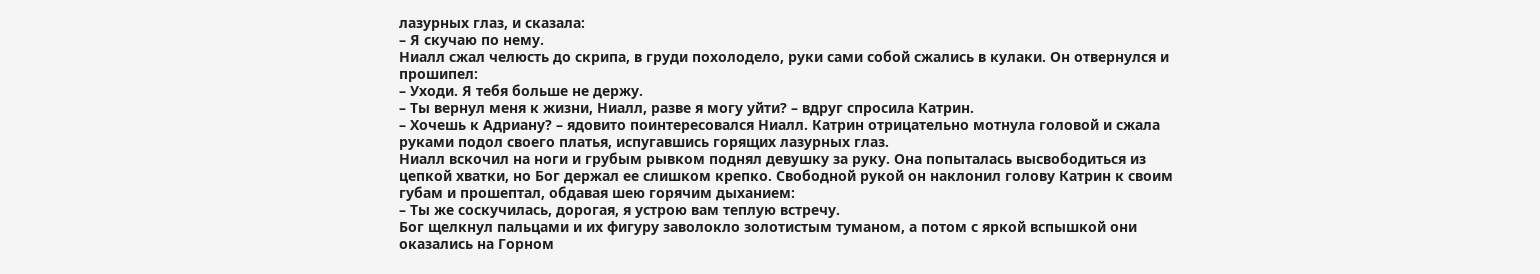лазурных глаз, и сказала:
– Я скучаю по нему.
Ниалл сжал челюсть до скрипа, в груди похолодело, руки сами собой сжались в кулаки. Он отвернулся и прошипел:
– Уходи. Я тебя больше не держу.
– Ты вернул меня к жизни, Ниалл, разве я могу уйти? – вдруг спросила Катрин.
– Хочешь к Адриану? – ядовито поинтересовался Ниалл. Катрин отрицательно мотнула головой и сжала руками подол своего платья, испугавшись горящих лазурных глаз.
Ниалл вскочил на ноги и грубым рывком поднял девушку за руку. Она попыталась высвободиться из цепкой хватки, но Бог держал ее слишком крепко. Свободной рукой он наклонил голову Катрин к своим губам и прошептал, обдавая шею горячим дыханием:
– Ты же соскучилась, дорогая, я устрою вам теплую встречу.
Бог щелкнул пальцами и их фигуру заволокло золотистым туманом, а потом с яркой вспышкой они оказались на Горном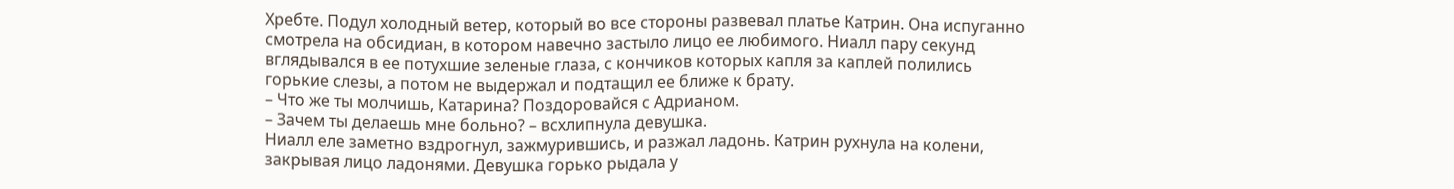Хребте. Подул холодный ветер, который во все стороны развевал платье Катрин. Она испуганно смотрела на обсидиан, в котором навечно застыло лицо ее любимого. Ниалл пару секунд вглядывался в ее потухшие зеленые глаза, с кончиков которых капля за каплей полились горькие слезы, а потом не выдержал и подтащил ее ближе к брату.
– Что же ты молчишь, Катарина? Поздоровайся с Адрианом.
– Зачем ты делаешь мне больно? – всхлипнула девушка.
Ниалл еле заметно вздрогнул, зажмурившись, и разжал ладонь. Катрин рухнула на колени, закрывая лицо ладонями. Девушка горько рыдала у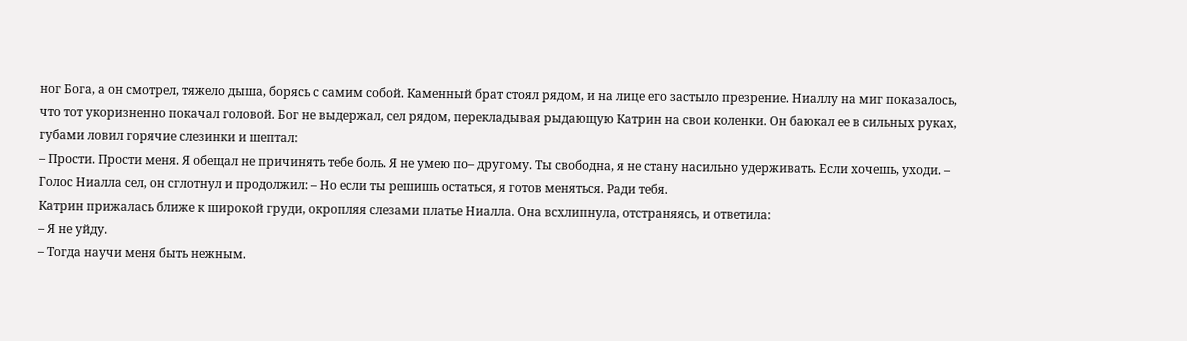ног Бога, а он смотрел, тяжело дыша, борясь с самим собой. Каменный брат стоял рядом, и на лице его застыло презрение. Ниаллу на миг показалось, что тот укоризненно покачал головой. Бог не выдержал, сел рядом, перекладывая рыдающую Катрин на свои коленки. Он баюкал ее в сильных руках, губами ловил горячие слезинки и шептал:
– Прости. Прости меня. Я обещал не причинять тебе боль. Я не умею по– другому. Ты свободна, я не стану насильно удерживать. Если хочешь, уходи. – Голос Ниалла сел, он сглотнул и продолжил: – Но если ты решишь остаться, я готов меняться. Ради тебя.
Катрин прижалась ближе к широкой груди, окропляя слезами платье Ниалла. Она всхлипнула, отстраняясь, и ответила:
– Я не уйду.
– Тогда научи меня быть нежным.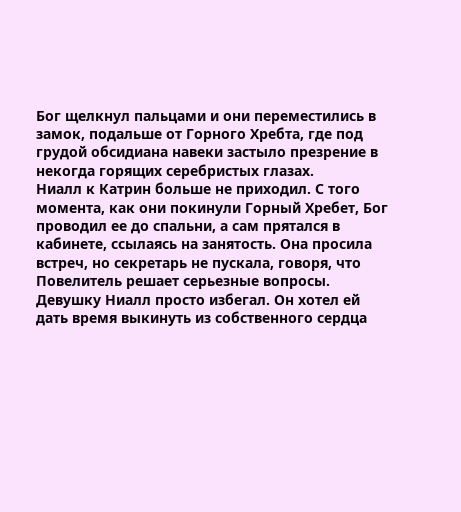Бог щелкнул пальцами и они переместились в замок, подальше от Горного Хребта, где под грудой обсидиана навеки застыло презрение в некогда горящих серебристых глазах.
Ниалл к Катрин больше не приходил. С того момента, как они покинули Горный Хребет, Бог проводил ее до спальни, а сам прятался в кабинете, ссылаясь на занятость. Она просила встреч, но секретарь не пускала, говоря, что Повелитель решает серьезные вопросы. Девушку Ниалл просто избегал. Он хотел ей дать время выкинуть из собственного сердца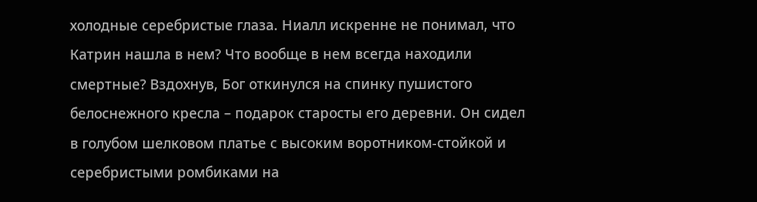холодные серебристые глаза. Ниалл искренне не понимал, что Катрин нашла в нем? Что вообще в нем всегда находили смертные? Вздохнув, Бог откинулся на спинку пушистого белоснежного кресла – подарок старосты его деревни. Он сидел в голубом шелковом платье с высоким воротником-стойкой и серебристыми ромбиками на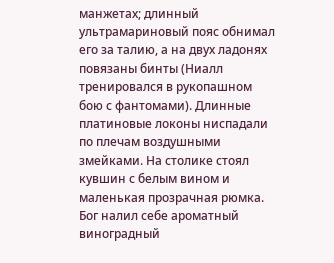манжетах; длинный ультрамариновый пояс обнимал его за талию, а на двух ладонях повязаны бинты (Ниалл тренировался в рукопашном бою с фантомами). Длинные платиновые локоны ниспадали по плечам воздушными змейками. На столике стоял кувшин с белым вином и маленькая прозрачная рюмка. Бог налил себе ароматный виноградный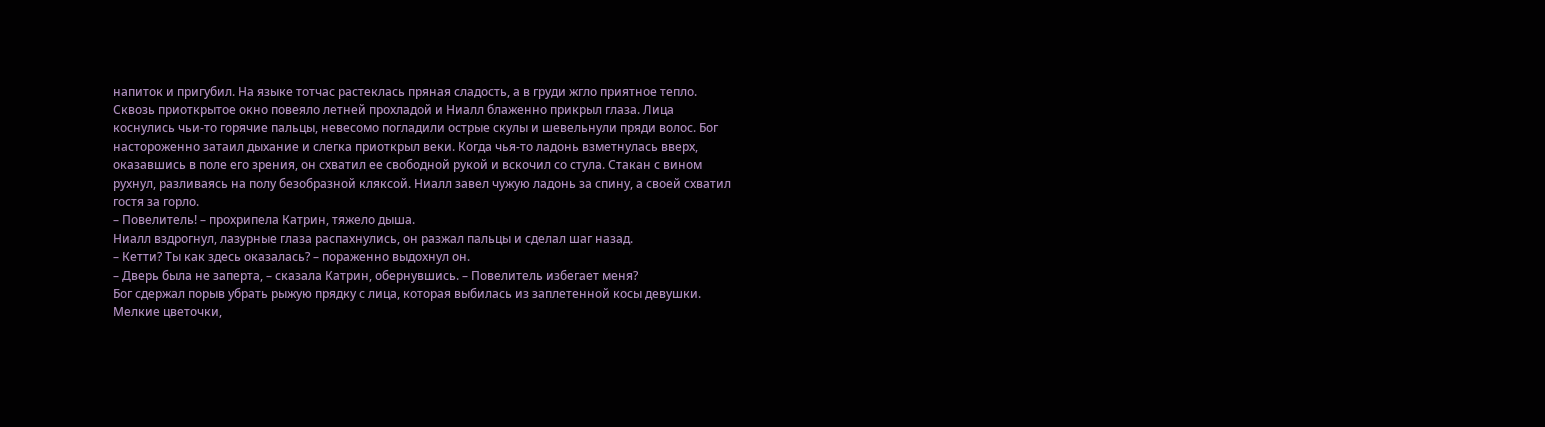напиток и пригубил. На языке тотчас растеклась пряная сладость, а в груди жгло приятное тепло. Сквозь приоткрытое окно повеяло летней прохладой и Ниалл блаженно прикрыл глаза. Лица коснулись чьи-то горячие пальцы, невесомо погладили острые скулы и шевельнули пряди волос. Бог настороженно затаил дыхание и слегка приоткрыл веки. Когда чья-то ладонь взметнулась вверх, оказавшись в поле его зрения, он схватил ее свободной рукой и вскочил со стула. Стакан с вином рухнул, разливаясь на полу безобразной кляксой. Ниалл завел чужую ладонь за спину, а своей схватил гостя за горло.
– Повелитель! – прохрипела Катрин, тяжело дыша.
Ниалл вздрогнул, лазурные глаза распахнулись, он разжал пальцы и сделал шаг назад.
– Кетти? Ты как здесь оказалась? – пораженно выдохнул он.
– Дверь была не заперта, – сказала Катрин, обернувшись. – Повелитель избегает меня?
Бог сдержал порыв убрать рыжую прядку с лица, которая выбилась из заплетенной косы девушки. Мелкие цветочки,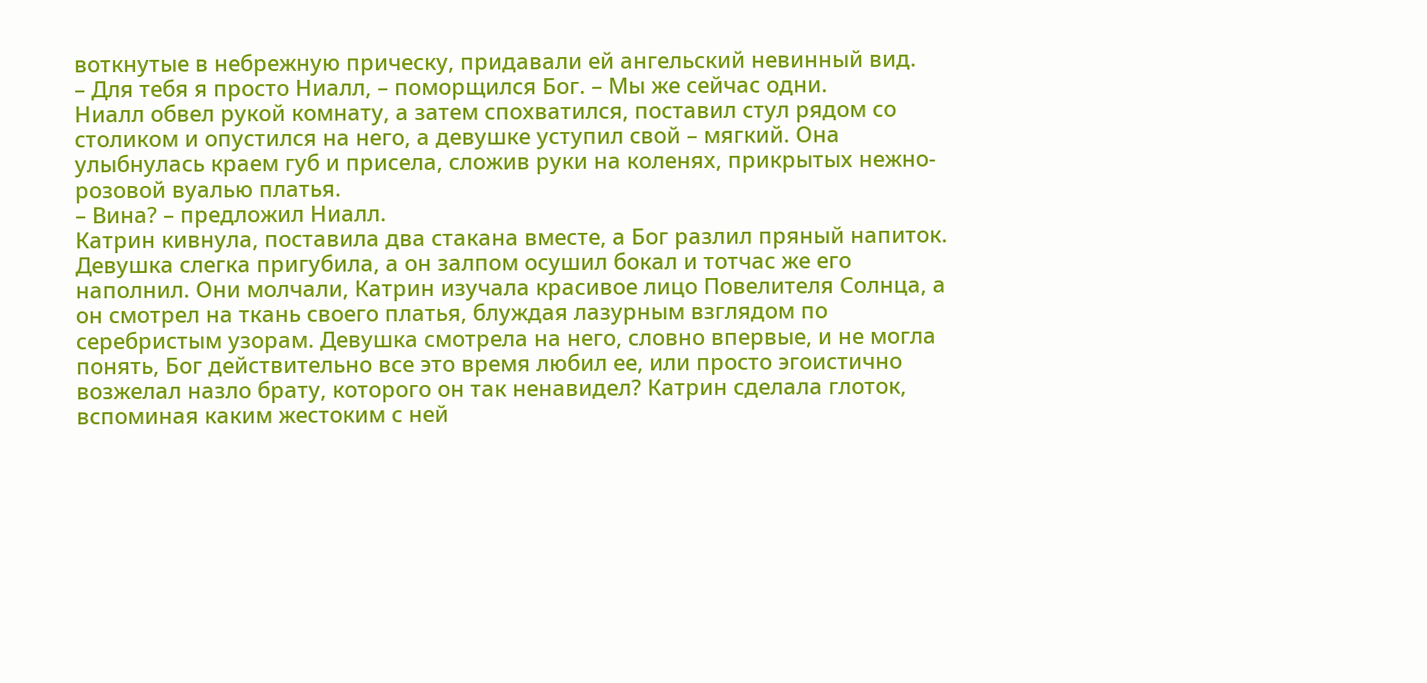воткнутые в небрежную прическу, придавали ей ангельский невинный вид.
– Для тебя я просто Ниалл, – поморщился Бог. – Мы же сейчас одни.
Ниалл обвел рукой комнату, а затем спохватился, поставил стул рядом со столиком и опустился на него, а девушке уступил свой – мягкий. Она улыбнулась краем губ и присела, сложив руки на коленях, прикрытых нежно-розовой вуалью платья.
– Вина? – предложил Ниалл.
Катрин кивнула, поставила два стакана вместе, а Бог разлил пряный напиток. Девушка слегка пригубила, а он залпом осушил бокал и тотчас же его наполнил. Они молчали, Катрин изучала красивое лицо Повелителя Солнца, а он смотрел на ткань своего платья, блуждая лазурным взглядом по серебристым узорам. Девушка смотрела на него, словно впервые, и не могла понять, Бог действительно все это время любил ее, или просто эгоистично возжелал назло брату, которого он так ненавидел? Катрин сделала глоток, вспоминая каким жестоким с ней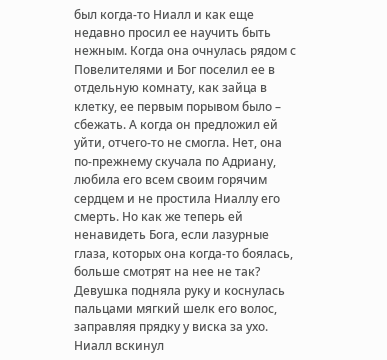был когда-то Ниалл и как еще недавно просил ее научить быть нежным. Когда она очнулась рядом с Повелителями и Бог поселил ее в отдельную комнату, как зайца в клетку, ее первым порывом было – сбежать. А когда он предложил ей уйти, отчего-то не смогла. Нет, она по-прежнему скучала по Адриану, любила его всем своим горячим сердцем и не простила Ниаллу его смерть. Но как же теперь ей ненавидеть Бога, если лазурные глаза, которых она когда-то боялась, больше смотрят на нее не так? Девушка подняла руку и коснулась пальцами мягкий шелк его волос, заправляя прядку у виска за ухо. Ниалл вскинул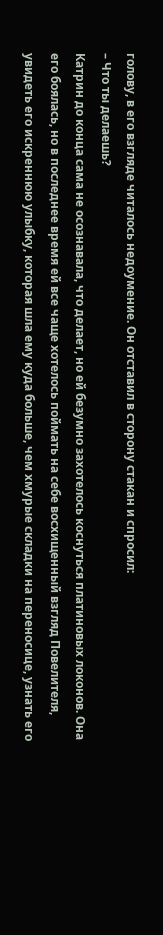голову, в его взгляде читалось недоумение. Он отставил в сторону стакан и спросил:
– Что ты делаешь?
Катрин до конца сама не осознавала, что делает, но ей безумно захотелось коснуться платиновых локонов. Она его боялась, но в последнее время ей все чаще хотелось поймать на себе восхищенный взгляд Повелителя, увидеть его искреннюю улыбку, которая шла ему куда больше, чем хмурые складки на переносице, узнать его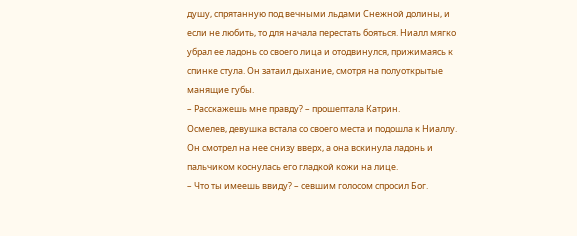душу, спрятанную под вечными льдами Снежной долины, и если не любить, то для начала перестать бояться. Ниалл мягко убрал ее ладонь со своего лица и отодвинулся, прижимаясь к спинке стула. Он затаил дыхание, смотря на полуоткрытые манящие губы.
– Расскажешь мне правду? – прошептала Катрин.
Осмелев, девушка встала со своего места и подошла к Ниаллу. Он смотрел на нее снизу вверх, а она вскинула ладонь и пальчиком коснулась его гладкой кожи на лице.
– Что ты имеешь ввиду? – севшим голосом спросил Бог.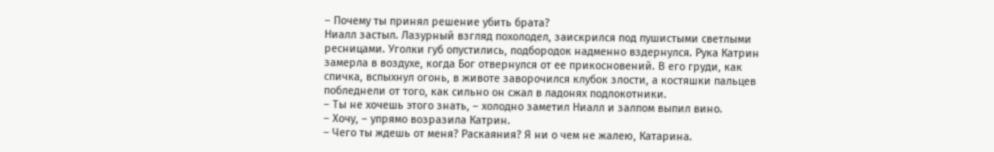– Почему ты принял решение убить брата?
Ниалл застыл. Лазурный взгляд похолодел, заискрился под пушистыми светлыми ресницами. Уголки губ опустились, подбородок надменно вздернулся. Рука Катрин замерла в воздухе, когда Бог отвернулся от ее прикосновений. В его груди, как спичка, вспыхнул огонь, в животе заворочился клубок злости, а костяшки пальцев побледнели от того, как сильно он сжал в ладонях подлокотники.
– Ты не хочешь этого знать, – холодно заметил Ниалл и залпом выпил вино.
– Хочу, – упрямо возразила Катрин.
– Чего ты ждешь от меня? Раскаяния? Я ни о чем не жалею, Катарина.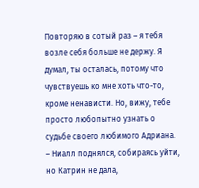Повторяю в сотый раз – я тебя возле себя больше не держу. Я думал, ты осталась, потому что чувствуешь ко мне хоть что-то, кроме ненависти. Но, вижу, тебе просто любопытно узнать о судьбе своего любимого Адриана. – Ниалл поднялся, собираясь уйти, но Катрин не дала,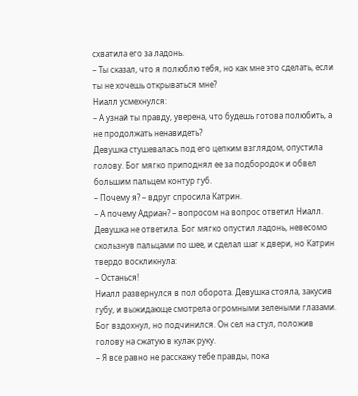схватила его за ладонь.
– Ты сказал, что я полюблю тебя, но как мне это сделать, если ты не хочешь открываться мне?
Ниалл усмехнулся:
– А узнай ты правду, уверена, что будешь готова полюбить, а не продолжать ненавидеть?
Девушка стушевалась под его цепким взглядом, опустила голову. Бог мягко приподнял ее за подбородок и обвел большим пальцем контур губ.
– Почему я? – вдруг спросила Катрин.
– А почему Адриан? – вопросом на вопрос ответил Ниалл.
Девушка не ответила. Бог мягко опустил ладонь, невесомо скользнув пальцами по шее, и сделал шаг к двери, но Катрин твердо воскликнула:
– Останься!
Ниалл развернулся в пол оборота. Девушка стояла, закусив губу, и выжидающе смотрела огромными зелеными глазами. Бог вздохнул, но подчинился. Он сел на стул, положив голову на сжатую в кулак руку.
– Я все равно не расскажу тебе правды, пока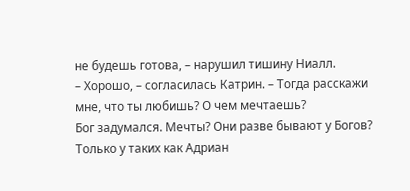не будешь готова, – нарушил тишину Ниалл.
– Хорошо, – согласилась Катрин. – Тогда расскажи мне, что ты любишь? О чем мечтаешь?
Бог задумался. Мечты? Они разве бывают у Богов? Только у таких как Адриан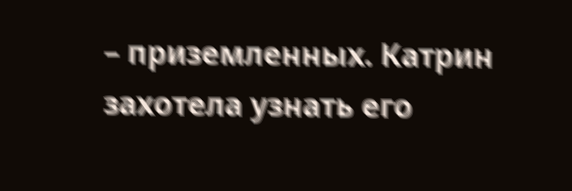– приземленных. Катрин захотела узнать его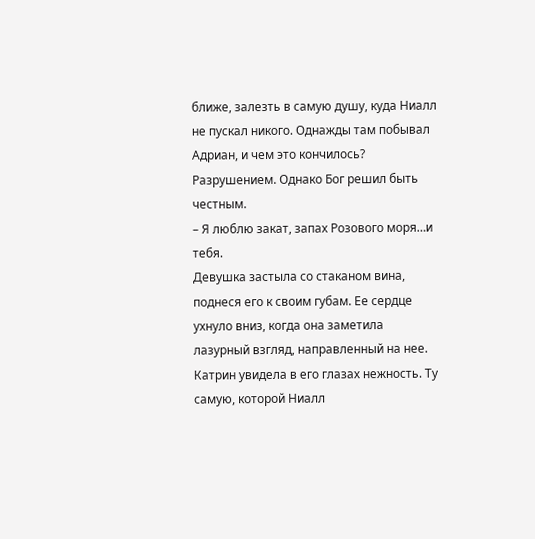ближе, залезть в самую душу, куда Ниалл не пускал никого. Однажды там побывал Адриан, и чем это кончилось? Разрушением. Однако Бог решил быть честным.
– Я люблю закат, запах Розового моря…и тебя.
Девушка застыла со стаканом вина, поднеся его к своим губам. Ее сердце ухнуло вниз, когда она заметила лазурный взгляд, направленный на нее. Катрин увидела в его глазах нежность. Ту самую, которой Ниалл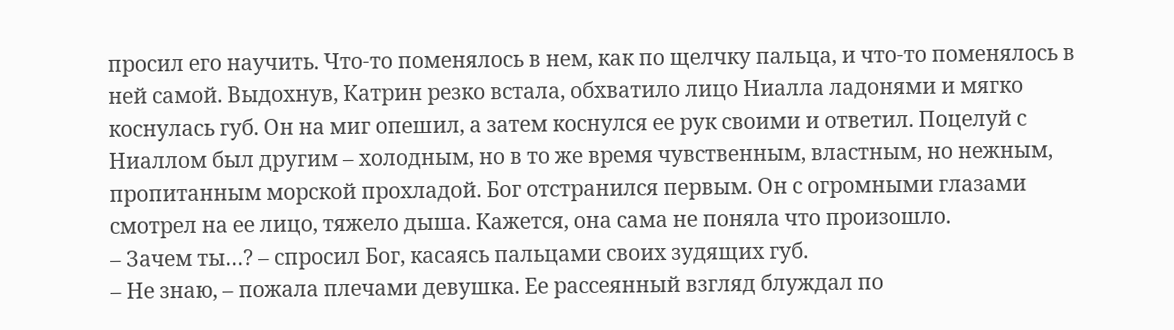просил его научить. Что-то поменялось в нем, как по щелчку пальца, и что-то поменялось в ней самой. Выдохнув, Катрин резко встала, обхватило лицо Ниалла ладонями и мягко коснулась губ. Он на миг опешил, а затем коснулся ее рук своими и ответил. Поцелуй с Ниаллом был другим – холодным, но в то же время чувственным, властным, но нежным, пропитанным морской прохладой. Бог отстранился первым. Он с огромными глазами смотрел на ее лицо, тяжело дыша. Кажется, она сама не поняла что произошло.
– Зачем ты…? – спросил Бог, касаясь пальцами своих зудящих губ.
– Не знаю, – пожала плечами девушка. Ее рассеянный взгляд блуждал по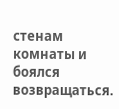стенам комнаты и боялся возвращаться.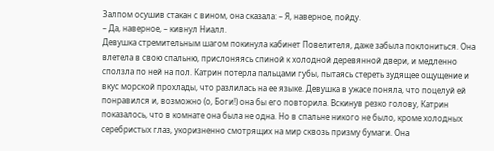Залпом осушив стакан с вином, она сказала: – Я, наверное, пойду.
– Да, наверное, – кивнул Ниалл.
Девушка стремительным шагом покинула кабинет Повелителя, даже забыла поклониться. Она влетела в свою спальню, прислоняясь спиной к холодной деревянной двери, и медленно сползла по ней на пол. Катрин потерла пальцами губы, пытаясь стереть зудящее ощущение и вкус морской прохлады, что разлилась на ее языке. Девушка в ужасе поняла, что поцелуй ей понравился и, возможно (о, Боги!) она бы его повторила. Вскинув резко голову, Катрин показалось, что в комнате она была не одна. Но в спальне никого не было, кроме холодных серебристых глаз, укоризненно смотрящих на мир сквозь призму бумаги. Она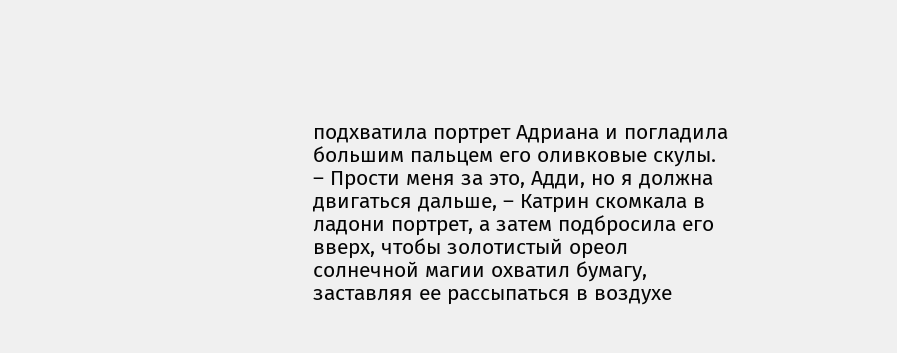подхватила портрет Адриана и погладила большим пальцем его оливковые скулы.
– Прости меня за это, Адди, но я должна двигаться дальше, – Катрин скомкала в ладони портрет, а затем подбросила его вверх, чтобы золотистый ореол солнечной магии охватил бумагу, заставляя ее рассыпаться в воздухе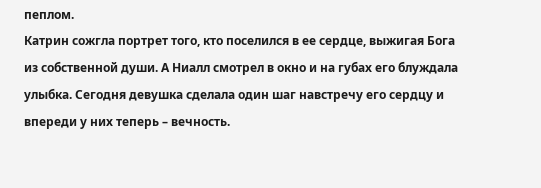пеплом.
Катрин сожгла портрет того, кто поселился в ее сердце, выжигая Бога из собственной души. А Ниалл смотрел в окно и на губах его блуждала улыбка. Сегодня девушка сделала один шаг навстречу его сердцу и впереди у них теперь – вечность.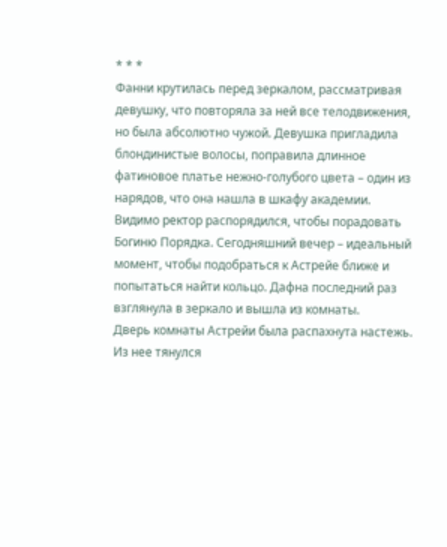* * *
Фанни крутилась перед зеркалом, рассматривая девушку, что повторяла за ней все телодвижения, но была абсолютно чужой. Девушка пригладила блондинистые волосы, поправила длинное фатиновое платье нежно-голубого цвета – один из нарядов, что она нашла в шкафу академии. Видимо ректор распорядился, чтобы порадовать Богиню Порядка. Сегодняшний вечер – идеальный момент, чтобы подобраться к Астрейе ближе и попытаться найти кольцо. Дафна последний раз взглянула в зеркало и вышла из комнаты.
Дверь комнаты Астрейи была распахнута настежь. Из нее тянулся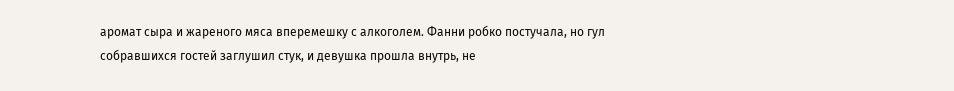аромат сыра и жареного мяса вперемешку с алкоголем. Фанни робко постучала, но гул собравшихся гостей заглушил стук, и девушка прошла внутрь, не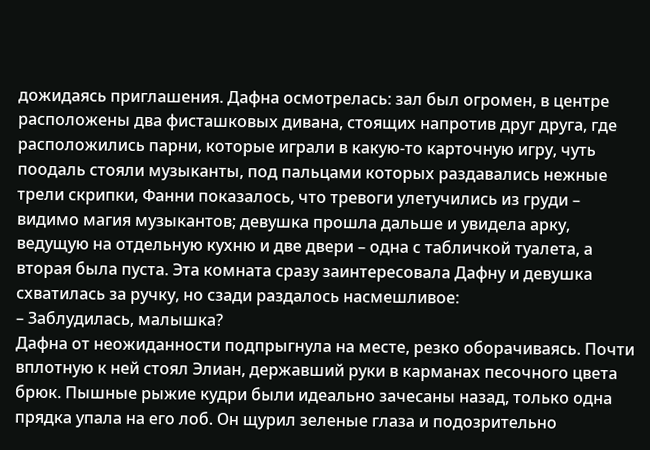дожидаясь приглашения. Дафна осмотрелась: зал был огромен, в центре расположены два фисташковых дивана, стоящих напротив друг друга, где расположились парни, которые играли в какую-то карточную игру, чуть поодаль стояли музыканты, под пальцами которых раздавались нежные трели скрипки, Фанни показалось, что тревоги улетучились из груди – видимо магия музыкантов; девушка прошла дальше и увидела арку, ведущую на отдельную кухню и две двери – одна с табличкой туалета, а вторая была пуста. Эта комната сразу заинтересовала Дафну и девушка схватилась за ручку, но сзади раздалось насмешливое:
– Заблудилась, малышка?
Дафна от неожиданности подпрыгнула на месте, резко оборачиваясь. Почти вплотную к ней стоял Элиан, державший руки в карманах песочного цвета брюк. Пышные рыжие кудри были идеально зачесаны назад, только одна прядка упала на его лоб. Он щурил зеленые глаза и подозрительно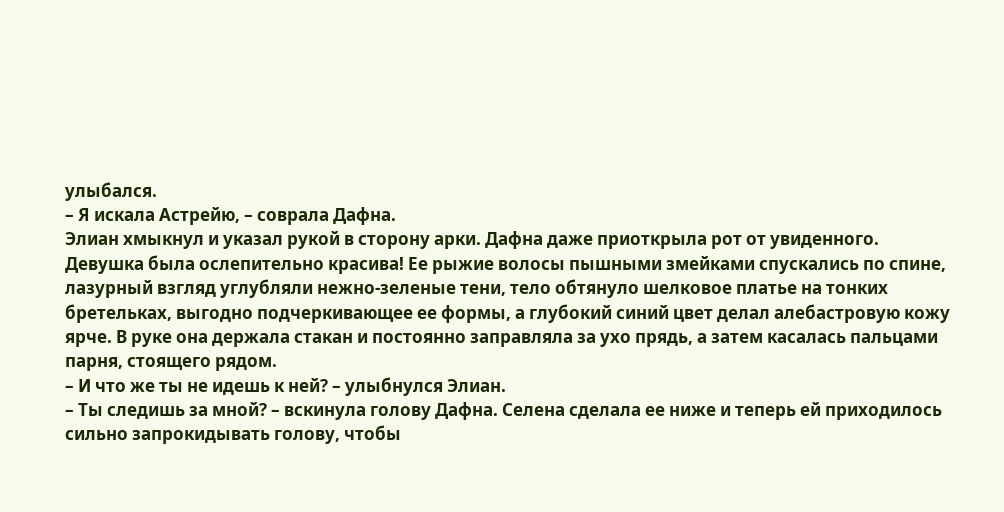улыбался.
– Я искала Астрейю, – соврала Дафна.
Элиан хмыкнул и указал рукой в сторону арки. Дафна даже приоткрыла рот от увиденного. Девушка была ослепительно красива! Ее рыжие волосы пышными змейками спускались по спине, лазурный взгляд углубляли нежно-зеленые тени, тело обтянуло шелковое платье на тонких бретельках, выгодно подчеркивающее ее формы, а глубокий синий цвет делал алебастровую кожу ярче. В руке она держала стакан и постоянно заправляла за ухо прядь, а затем касалась пальцами парня, стоящего рядом.
– И что же ты не идешь к ней? – улыбнулся Элиан.
– Ты следишь за мной? – вскинула голову Дафна. Селена сделала ее ниже и теперь ей приходилось сильно запрокидывать голову, чтобы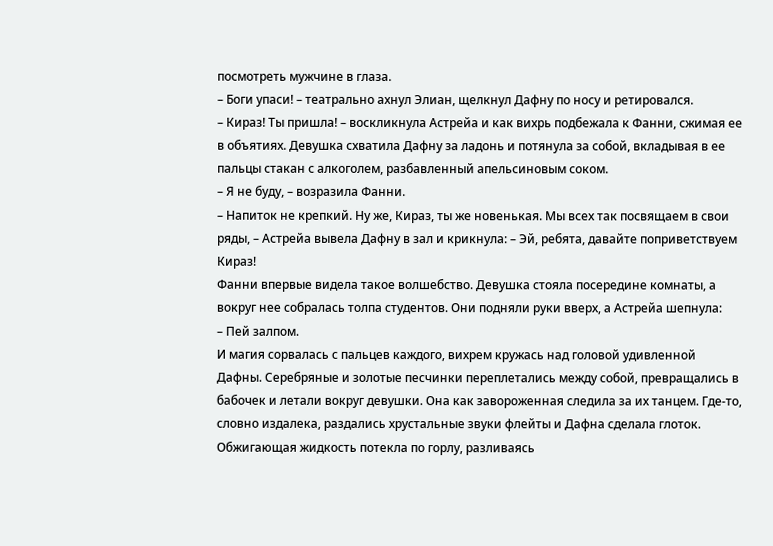посмотреть мужчине в глаза.
– Боги упаси! – театрально ахнул Элиан, щелкнул Дафну по носу и ретировался.
– Кираз! Ты пришла! – воскликнула Астрейа и как вихрь подбежала к Фанни, сжимая ее в объятиях. Девушка схватила Дафну за ладонь и потянула за собой, вкладывая в ее пальцы стакан с алкоголем, разбавленный апельсиновым соком.
– Я не буду, – возразила Фанни.
– Напиток не крепкий. Ну же, Кираз, ты же новенькая. Мы всех так посвящаем в свои ряды, – Астрейа вывела Дафну в зал и крикнула: – Эй, ребята, давайте поприветствуем Кираз!
Фанни впервые видела такое волшебство. Девушка стояла посередине комнаты, а вокруг нее собралась толпа студентов. Они подняли руки вверх, а Астрейа шепнула:
– Пей залпом.
И магия сорвалась с пальцев каждого, вихрем кружась над головой удивленной Дафны. Серебряные и золотые песчинки переплетались между собой, превращались в бабочек и летали вокруг девушки. Она как завороженная следила за их танцем. Где-то, словно издалека, раздались хрустальные звуки флейты и Дафна сделала глоток. Обжигающая жидкость потекла по горлу, разливаясь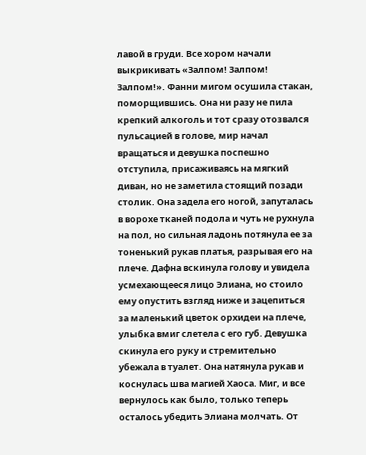лавой в груди. Все хором начали выкрикивать «Залпом! Залпом! Залпом!». Фанни мигом осушила стакан, поморщившись. Она ни разу не пила крепкий алкоголь и тот сразу отозвался пульсацией в голове, мир начал вращаться и девушка поспешно отступила, присаживаясь на мягкий диван, но не заметила стоящий позади столик. Она задела его ногой, запуталась в ворохе тканей подола и чуть не рухнула на пол, но сильная ладонь потянула ее за тоненький рукав платья, разрывая его на плече. Дафна вскинула голову и увидела усмехающееся лицо Элиана, но стоило ему опустить взгляд ниже и зацепиться за маленький цветок орхидеи на плече, улыбка вмиг слетела с его губ. Девушка скинула его руку и стремительно убежала в туалет. Она натянула рукав и коснулась шва магией Хаоса. Миг, и все вернулось как было, только теперь осталось убедить Элиана молчать. От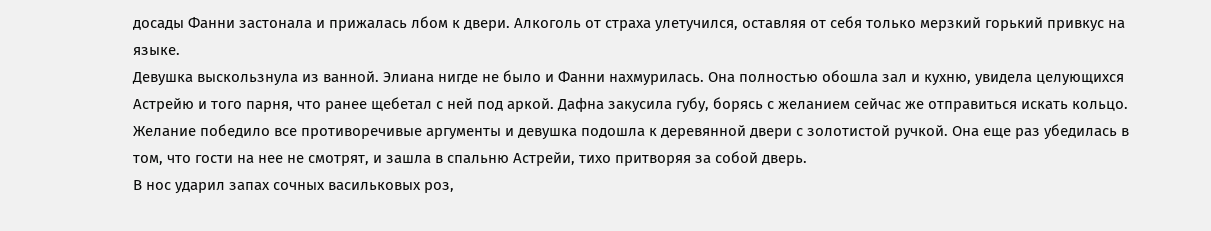досады Фанни застонала и прижалась лбом к двери. Алкоголь от страха улетучился, оставляя от себя только мерзкий горький привкус на языке.
Девушка выскользнула из ванной. Элиана нигде не было и Фанни нахмурилась. Она полностью обошла зал и кухню, увидела целующихся Астрейю и того парня, что ранее щебетал с ней под аркой. Дафна закусила губу, борясь с желанием сейчас же отправиться искать кольцо. Желание победило все противоречивые аргументы и девушка подошла к деревянной двери с золотистой ручкой. Она еще раз убедилась в том, что гости на нее не смотрят, и зашла в спальню Астрейи, тихо притворяя за собой дверь.
В нос ударил запах сочных васильковых роз,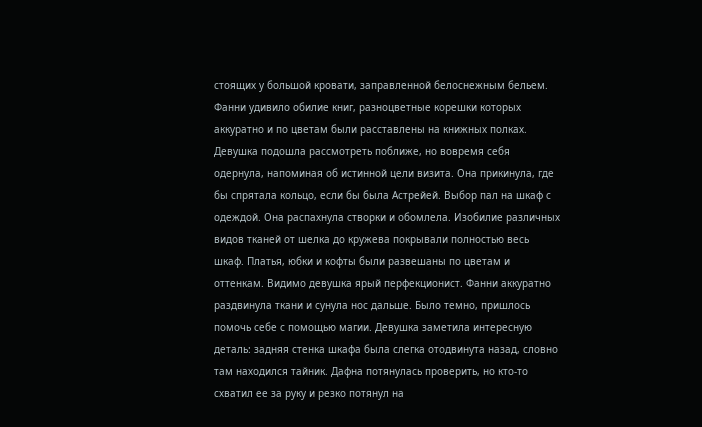стоящих у большой кровати, заправленной белоснежным бельем. Фанни удивило обилие книг, разноцветные корешки которых аккуратно и по цветам были расставлены на книжных полках. Девушка подошла рассмотреть поближе, но вовремя себя одернула, напоминая об истинной цели визита. Она прикинула, где бы спрятала кольцо, если бы была Астрейей. Выбор пал на шкаф с одеждой. Она распахнула створки и обомлела. Изобилие различных видов тканей от шелка до кружева покрывали полностью весь шкаф. Платья, юбки и кофты были развешаны по цветам и оттенкам. Видимо девушка ярый перфекционист. Фанни аккуратно раздвинула ткани и сунула нос дальше. Было темно, пришлось помочь себе с помощью магии. Девушка заметила интересную деталь: задняя стенка шкафа была слегка отодвинута назад, словно там находился тайник. Дафна потянулась проверить, но кто-то схватил ее за руку и резко потянул на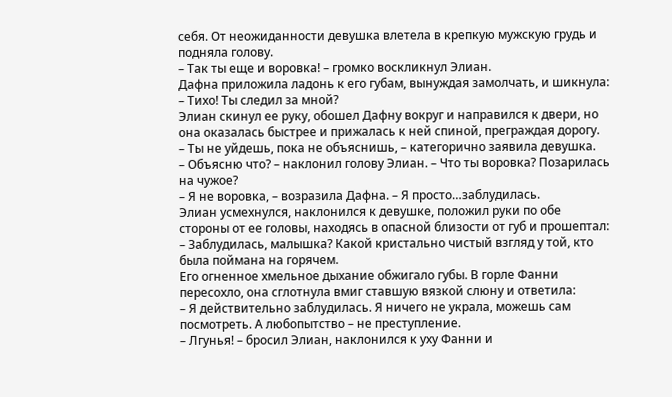себя. От неожиданности девушка влетела в крепкую мужскую грудь и подняла голову.
– Так ты еще и воровка! – громко воскликнул Элиан.
Дафна приложила ладонь к его губам, вынуждая замолчать, и шикнула:
– Тихо! Ты следил за мной?
Элиан скинул ее руку, обошел Дафну вокруг и направился к двери, но она оказалась быстрее и прижалась к ней спиной, преграждая дорогу.
– Ты не уйдешь, пока не объяснишь, – категорично заявила девушка.
– Объясню что? – наклонил голову Элиан. – Что ты воровка? Позарилась на чужое?
– Я не воровка, – возразила Дафна. – Я просто…заблудилась.
Элиан усмехнулся, наклонился к девушке, положил руки по обе стороны от ее головы, находясь в опасной близости от губ и прошептал:
– Заблудилась, малышка? Какой кристально чистый взгляд у той, кто была поймана на горячем.
Его огненное хмельное дыхание обжигало губы. В горле Фанни пересохло, она сглотнула вмиг ставшую вязкой слюну и ответила:
– Я действительно заблудилась. Я ничего не украла, можешь сам посмотреть. А любопытство – не преступление.
– Лгунья! – бросил Элиан, наклонился к уху Фанни и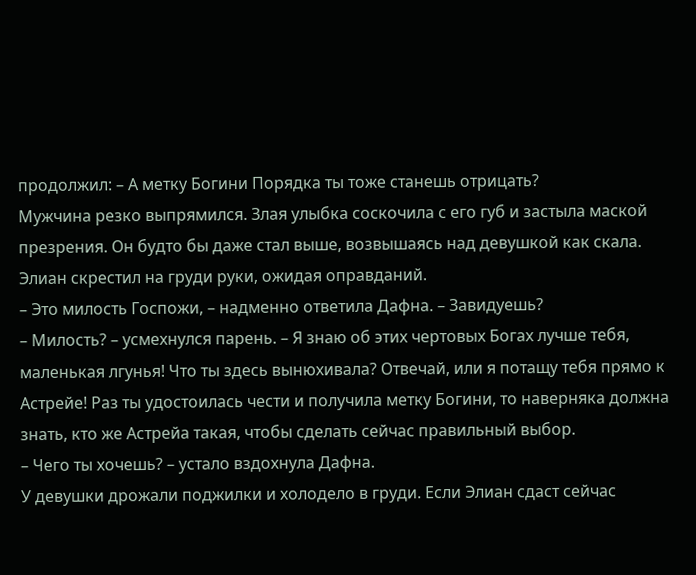продолжил: – А метку Богини Порядка ты тоже станешь отрицать?
Мужчина резко выпрямился. Злая улыбка соскочила с его губ и застыла маской презрения. Он будто бы даже стал выше, возвышаясь над девушкой как скала. Элиан скрестил на груди руки, ожидая оправданий.
– Это милость Госпожи, – надменно ответила Дафна. – Завидуешь?
– Милость? – усмехнулся парень. – Я знаю об этих чертовых Богах лучше тебя, маленькая лгунья! Что ты здесь вынюхивала? Отвечай, или я потащу тебя прямо к Астрейе! Раз ты удостоилась чести и получила метку Богини, то наверняка должна знать, кто же Астрейа такая, чтобы сделать сейчас правильный выбор.
– Чего ты хочешь? – устало вздохнула Дафна.
У девушки дрожали поджилки и холодело в груди. Если Элиан сдаст сейчас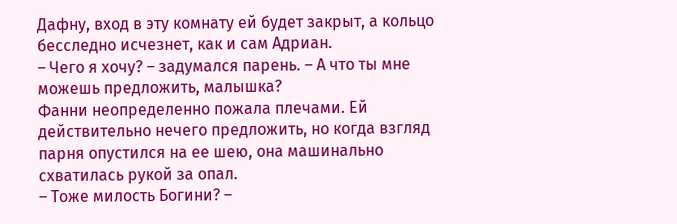Дафну, вход в эту комнату ей будет закрыт, а кольцо бесследно исчезнет, как и сам Адриан.
– Чего я хочу? – задумался парень. – А что ты мне можешь предложить, малышка?
Фанни неопределенно пожала плечами. Ей действительно нечего предложить, но когда взгляд парня опустился на ее шею, она машинально схватилась рукой за опал.
– Тоже милость Богини? –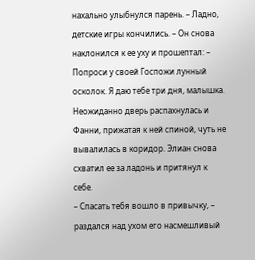нахально улыбнулся парень. – Ладно, детские игры кончились. – Он снова наклонился к ее уху и прошептал: – Попроси у своей Госпожи лунный осколок. Я даю тебе три дня, малышка.
Неожиданно дверь распахнулась и Фанни, прижатая к ней спиной, чуть не вывалилась в коридор. Элиан снова схватил ее за ладонь и притянул к себе.
– Спасать тебя вошло в привычку, – раздался над ухом его насмешливый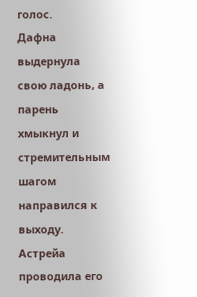голос.
Дафна выдернула свою ладонь, а парень хмыкнул и стремительным шагом направился к выходу. Астрейа проводила его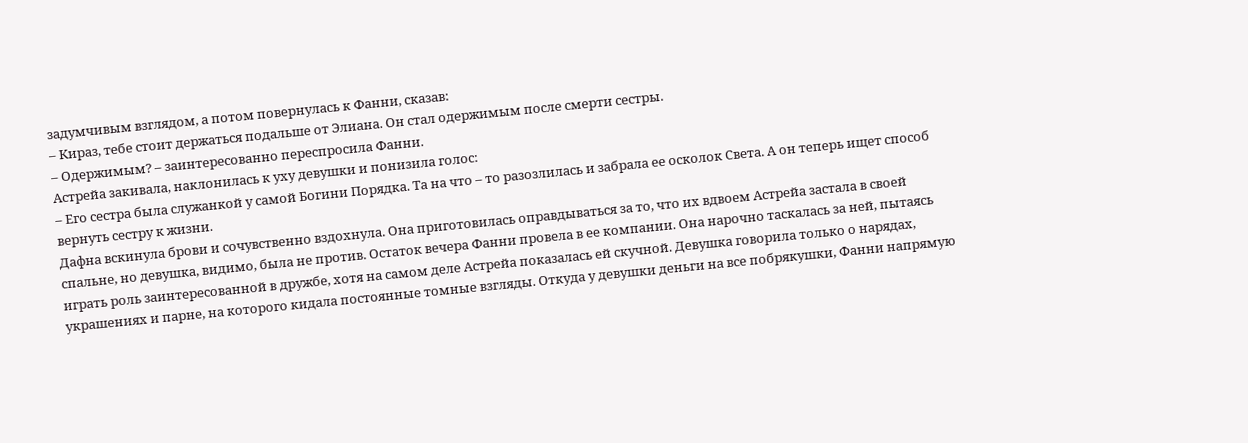задумчивым взглядом, а потом повернулась к Фанни, сказав:
– Кираз, тебе стоит держаться подальше от Элиана. Он стал одержимым после смерти сестры.
– Одержимым? – заинтересованно переспросила Фанни.
Астрейа закивала, наклонилась к уху девушки и понизила голос:
– Его сестра была служанкой у самой Богини Порядка. Та на что – то разозлилась и забрала ее осколок Света. А он теперь ищет способ вернуть сестру к жизни.
Дафна вскинула брови и сочувственно вздохнула. Она приготовилась оправдываться за то, что их вдвоем Астрейа застала в своей спальне, но девушка, видимо, была не против. Остаток вечера Фанни провела в ее компании. Она нарочно таскалась за ней, пытаясь играть роль заинтересованной в дружбе, хотя на самом деле Астрейа показалась ей скучной. Девушка говорила только о нарядах, украшениях и парне, на которого кидала постоянные томные взгляды. Откуда у девушки деньги на все побрякушки, Фанни напрямую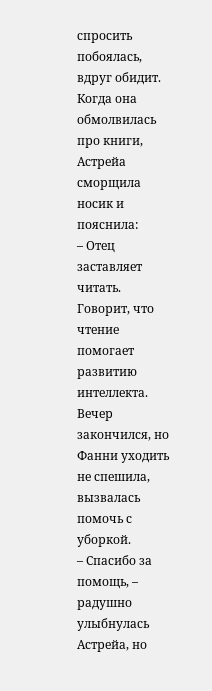спросить побоялась, вдруг обидит. Когда она обмолвилась про книги, Астрейа сморщила носик и пояснила:
– Отец заставляет читать. Говорит, что чтение помогает развитию интеллекта.
Вечер закончился, но Фанни уходить не спешила, вызвалась помочь с уборкой.
– Спасибо за помощь, – радушно улыбнулась Астрейа, но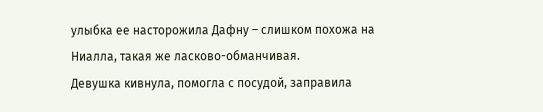улыбка ее насторожила Дафну – слишком похожа на Ниалла, такая же ласково-обманчивая.
Девушка кивнула, помогла с посудой, заправила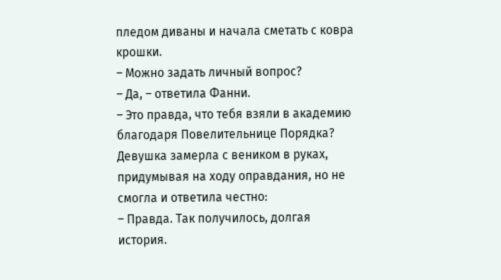пледом диваны и начала сметать с ковра крошки.
– Можно задать личный вопрос?
– Да, – ответила Фанни.
– Это правда, что тебя взяли в академию благодаря Повелительнице Порядка?
Девушка замерла с веником в руках, придумывая на ходу оправдания, но не смогла и ответила честно:
– Правда. Так получилось, долгая история.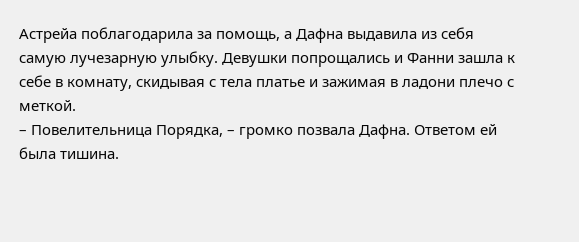Астрейа поблагодарила за помощь, а Дафна выдавила из себя самую лучезарную улыбку. Девушки попрощались и Фанни зашла к себе в комнату, скидывая с тела платье и зажимая в ладони плечо с меткой.
– Повелительница Порядка, – громко позвала Дафна. Ответом ей была тишина.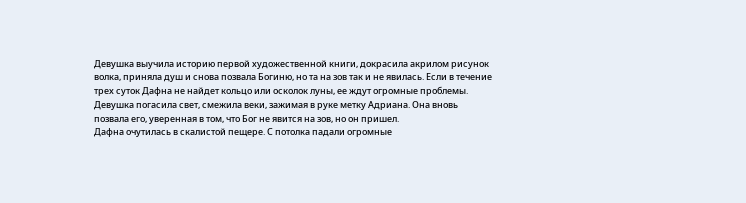Девушка выучила историю первой художественной книги, докрасила акрилом рисунок волка, приняла душ и снова позвала Богиню, но та на зов так и не явилась. Если в течение трех суток Дафна не найдет кольцо или осколок луны, ее ждут огромные проблемы.
Девушка погасила свет, смежила веки, зажимая в руке метку Адриана. Она вновь позвала его, уверенная в том, что Бог не явится на зов, но он пришел.
Дафна очутилась в скалистой пещере. С потолка падали огромные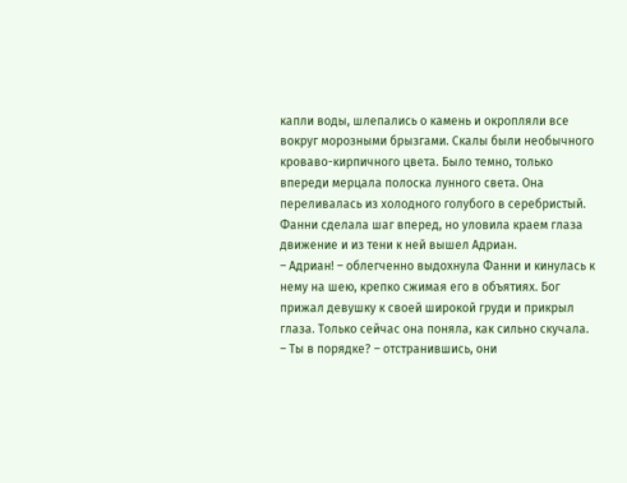капли воды, шлепались о камень и окропляли все вокруг морозными брызгами. Скалы были необычного кроваво-кирпичного цвета. Было темно, только впереди мерцала полоска лунного света. Она переливалась из холодного голубого в серебристый. Фанни сделала шаг вперед, но уловила краем глаза движение и из тени к ней вышел Адриан.
– Адриан! – облегченно выдохнула Фанни и кинулась к нему на шею, крепко сжимая его в объятиях. Бог прижал девушку к своей широкой груди и прикрыл глаза. Только сейчас она поняла, как сильно скучала.
– Ты в порядке? – отстранившись, они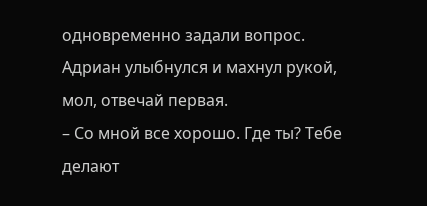одновременно задали вопрос. Адриан улыбнулся и махнул рукой, мол, отвечай первая.
– Со мной все хорошо. Где ты? Тебе делают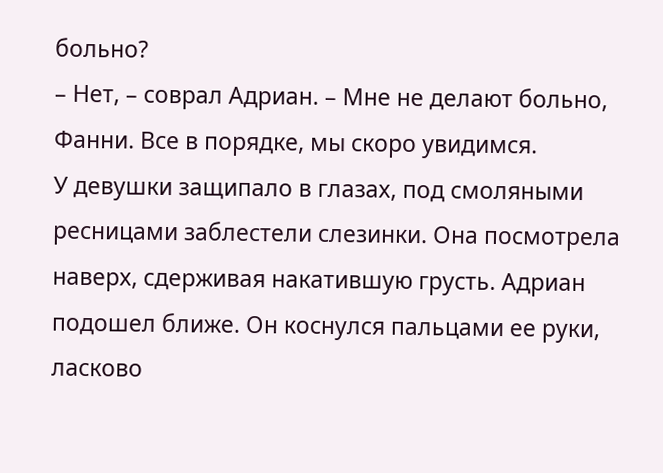больно?
– Нет, – соврал Адриан. – Мне не делают больно, Фанни. Все в порядке, мы скоро увидимся.
У девушки защипало в глазах, под смоляными ресницами заблестели слезинки. Она посмотрела наверх, сдерживая накатившую грусть. Адриан подошел ближе. Он коснулся пальцами ее руки, ласково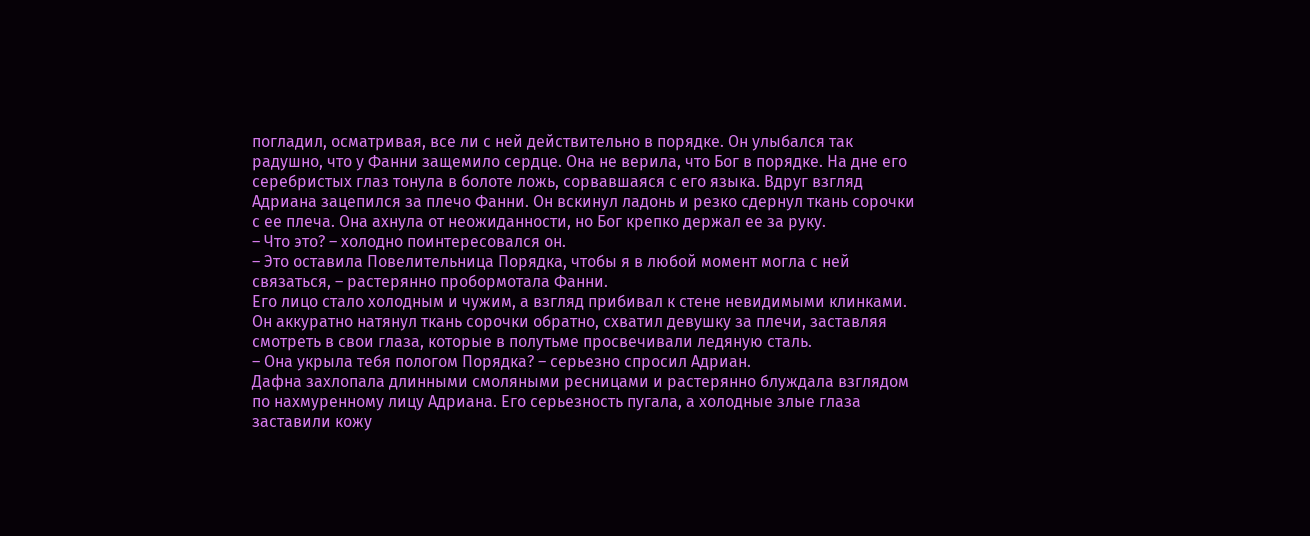погладил, осматривая, все ли с ней действительно в порядке. Он улыбался так радушно, что у Фанни защемило сердце. Она не верила, что Бог в порядке. На дне его серебристых глаз тонула в болоте ложь, сорвавшаяся с его языка. Вдруг взгляд Адриана зацепился за плечо Фанни. Он вскинул ладонь и резко сдернул ткань сорочки с ее плеча. Она ахнула от неожиданности, но Бог крепко держал ее за руку.
– Что это? – холодно поинтересовался он.
– Это оставила Повелительница Порядка, чтобы я в любой момент могла с ней связаться, – растерянно пробормотала Фанни.
Его лицо стало холодным и чужим, а взгляд прибивал к стене невидимыми клинками. Он аккуратно натянул ткань сорочки обратно, схватил девушку за плечи, заставляя смотреть в свои глаза, которые в полутьме просвечивали ледяную сталь.
– Она укрыла тебя пологом Порядка? – серьезно спросил Адриан.
Дафна захлопала длинными смоляными ресницами и растерянно блуждала взглядом по нахмуренному лицу Адриана. Его серьезность пугала, а холодные злые глаза заставили кожу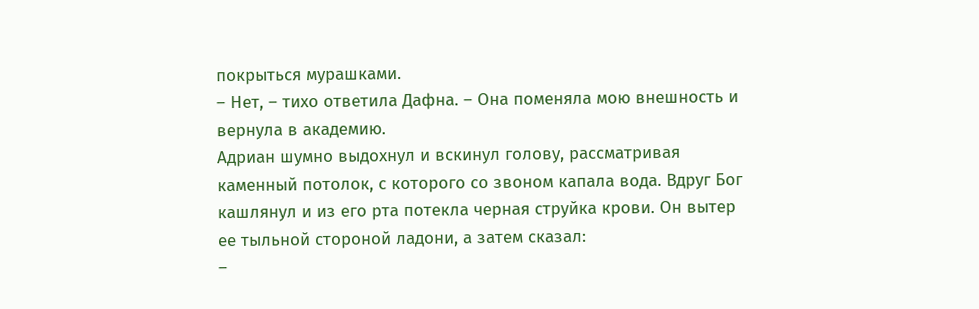покрыться мурашками.
– Нет, – тихо ответила Дафна. – Она поменяла мою внешность и вернула в академию.
Адриан шумно выдохнул и вскинул голову, рассматривая каменный потолок, с которого со звоном капала вода. Вдруг Бог кашлянул и из его рта потекла черная струйка крови. Он вытер ее тыльной стороной ладони, а затем сказал:
–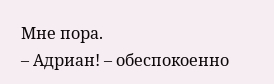Мне пора.
– Адриан! – обеспокоенно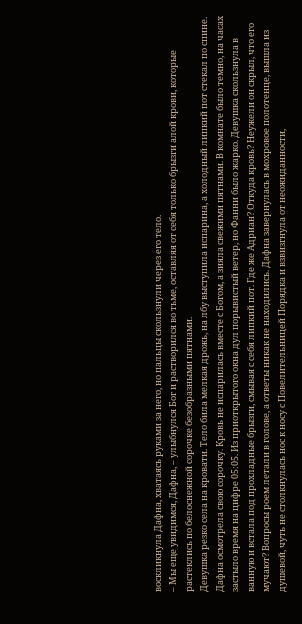воскликнула Дафна, хватаясь руками за него, но пальцы скользнули через его тело.
– Мы еще увидимся, Дафна, – улыбнулся Бог и растворился во тьме, оставляя от себя только брызги алой крови, которые растеклись по белоснежной сорочке безобразными пятнами.
Девушка резко села на кровати. Тело била мелкая дрожь, на лбу выступила испарина, а холодный липкий пот стекал по спине. Дафна осмотрела свою сорочку. Кровь не испарилась вместе с Богом, а зияла свежими пятнами. В комнате было темно, на часах застыло время на цифре 05:05. Из приоткрытого окна дул порывистый ветер, но Фанни было жарко. Девушка скользнула в ванную и встала под прохладные брызги, смывая с себя липкий пот. Где же Адриан? Откуда кровь? Неужели он скрыл, что его мучают? Вопросы роем летали в голове, а ответы никак не находились. Дафна завернулась в мохровое полотенце, вышла из душевой, чуть не столкнулась нос к носу с Повелительницей Порядка и взвизгнула от неожиданности,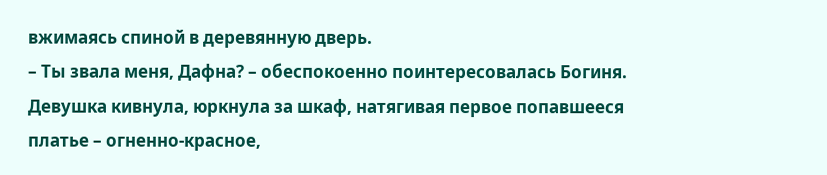вжимаясь спиной в деревянную дверь.
– Ты звала меня, Дафна? – обеспокоенно поинтересовалась Богиня.
Девушка кивнула, юркнула за шкаф, натягивая первое попавшееся платье – огненно-красное,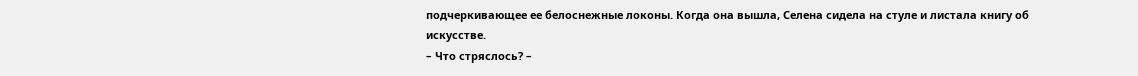подчеркивающее ее белоснежные локоны. Когда она вышла, Селена сидела на стуле и листала книгу об искусстве.
– Что стряслось? –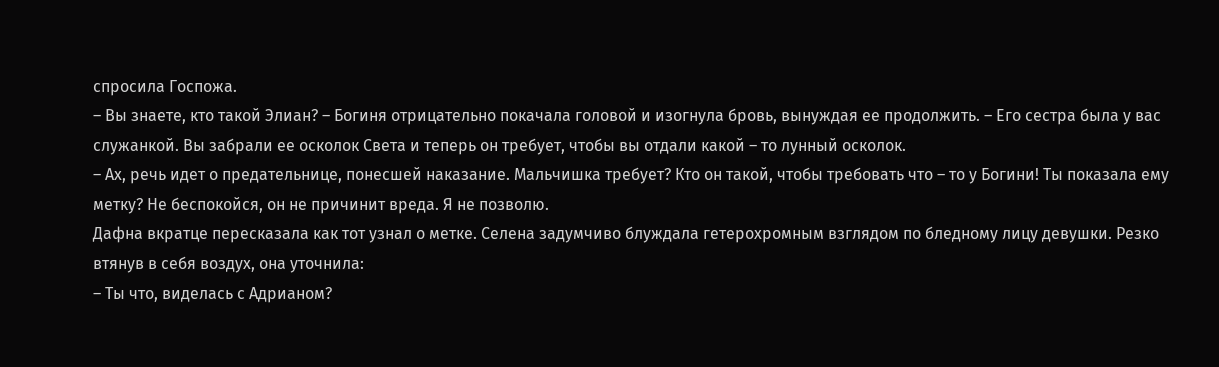спросила Госпожа.
– Вы знаете, кто такой Элиан? – Богиня отрицательно покачала головой и изогнула бровь, вынуждая ее продолжить. – Его сестра была у вас служанкой. Вы забрали ее осколок Света и теперь он требует, чтобы вы отдали какой – то лунный осколок.
– Ах, речь идет о предательнице, понесшей наказание. Мальчишка требует? Кто он такой, чтобы требовать что – то у Богини! Ты показала ему метку? Не беспокойся, он не причинит вреда. Я не позволю.
Дафна вкратце пересказала как тот узнал о метке. Селена задумчиво блуждала гетерохромным взглядом по бледному лицу девушки. Резко втянув в себя воздух, она уточнила:
– Ты что, виделась с Адрианом?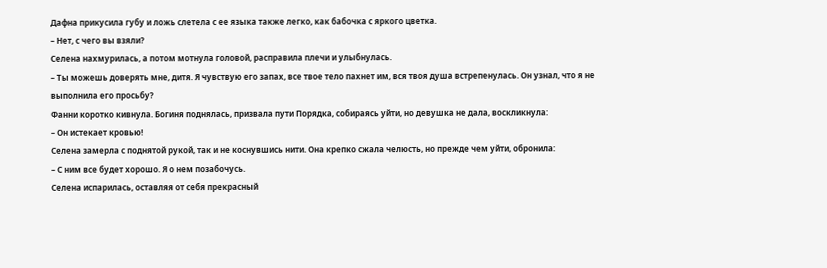Дафна прикусила губу и ложь слетела с ее языка также легко, как бабочка с яркого цветка.
– Нет, с чего вы взяли?
Селена нахмурилась, а потом мотнула головой, расправила плечи и улыбнулась.
– Ты можешь доверять мне, дитя. Я чувствую его запах, все твое тело пахнет им, вся твоя душа встрепенулась. Он узнал, что я не выполнила его просьбу?
Фанни коротко кивнула. Богиня поднялась, призвала пути Порядка, собираясь уйти, но девушка не дала, воскликнула:
– Он истекает кровью!
Селена замерла с поднятой рукой, так и не коснувшись нити. Она крепко сжала челюсть, но прежде чем уйти, обронила:
– С ним все будет хорошо. Я о нем позабочусь.
Селена испарилась, оставляя от себя прекрасный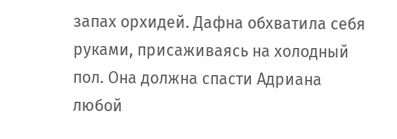запах орхидей. Дафна обхватила себя руками, присаживаясь на холодный пол. Она должна спасти Адриана любой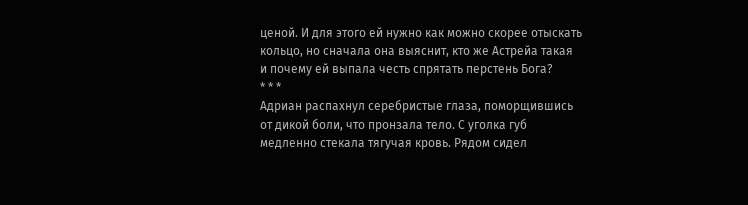ценой. И для этого ей нужно как можно скорее отыскать кольцо, но сначала она выяснит, кто же Астрейа такая и почему ей выпала честь спрятать перстень Бога?
* * *
Адриан распахнул серебристые глаза, поморщившись от дикой боли, что пронзала тело. С уголка губ медленно стекала тягучая кровь. Рядом сидел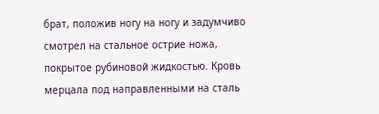брат, положив ногу на ногу и задумчиво смотрел на стальное острие ножа, покрытое рубиновой жидкостью. Кровь мерцала под направленными на сталь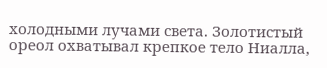холодными лучами света. Золотистый ореол охватывал крепкое тело Ниалла,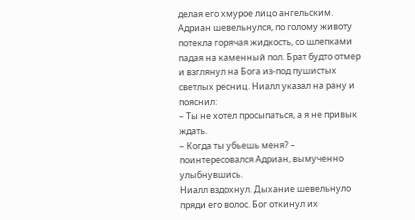делая его хмурое лицо ангельским. Адриан шевельнулся, по голому животу потекла горячая жидкость, со шлепками падая на каменный пол. Брат будто отмер и взглянул на Бога из-под пушистых светлых ресниц. Ниалл указал на рану и пояснил:
– Ты не хотел просыпаться, а я не привык ждать.
– Когда ты убьешь меня? – поинтересовался Адриан, вымученно улыбнувшись.
Ниалл вздохнул. Дыхание шевельнуло пряди его волос. Бог откинул их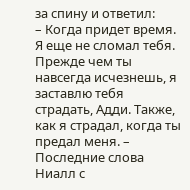за спину и ответил:
– Когда придет время. Я еще не сломал тебя. Прежде чем ты навсегда исчезнешь, я заставлю тебя страдать, Адди. Также, как я страдал, когда ты предал меня. – Последние слова Ниалл с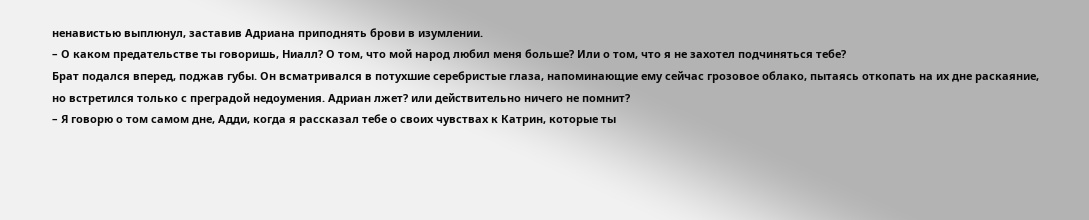ненавистью выплюнул, заставив Адриана приподнять брови в изумлении.
– О каком предательстве ты говоришь, Ниалл? О том, что мой народ любил меня больше? Или о том, что я не захотел подчиняться тебе?
Брат подался вперед, поджав губы. Он всматривался в потухшие серебристые глаза, напоминающие ему сейчас грозовое облако, пытаясь откопать на их дне раскаяние, но встретился только с преградой недоумения. Адриан лжет? или действительно ничего не помнит?
– Я говорю о том самом дне, Адди, когда я рассказал тебе о своих чувствах к Катрин, которые ты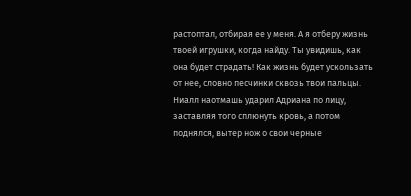растоптал, отбирая ее у меня. А я отберу жизнь твоей игрушки, когда найду. Ты увидишь, как она будет страдать! Как жизнь будет ускользать от нее, словно песчинки сквозь твои пальцы.
Ниалл наотмашь ударил Адриана по лицу, заставляя того сплюнуть кровь, а потом поднялся, вытер нож о свои черные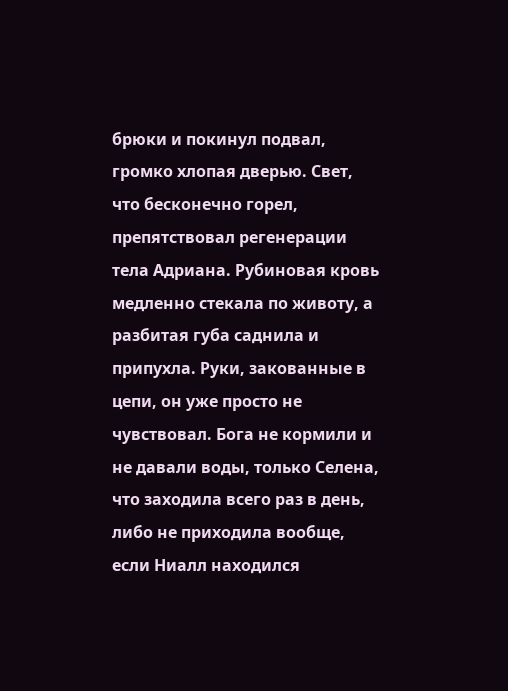брюки и покинул подвал, громко хлопая дверью. Свет, что бесконечно горел, препятствовал регенерации тела Адриана. Рубиновая кровь медленно стекала по животу, а разбитая губа саднила и припухла. Руки, закованные в цепи, он уже просто не чувствовал. Бога не кормили и не давали воды, только Селена, что заходила всего раз в день, либо не приходила вообще, если Ниалл находился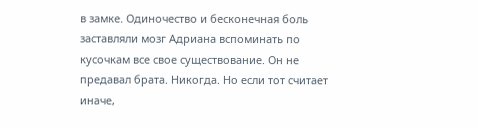в замке. Одиночество и бесконечная боль заставляли мозг Адриана вспоминать по кусочкам все свое существование. Он не предавал брата. Никогда. Но если тот считает иначе,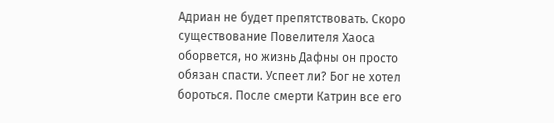Адриан не будет препятствовать. Скоро существование Повелителя Хаоса оборвется, но жизнь Дафны он просто обязан спасти. Успеет ли? Бог не хотел бороться. После смерти Катрин все его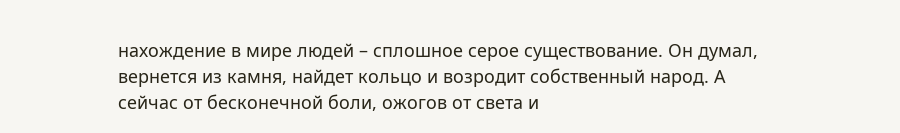нахождение в мире людей – сплошное серое существование. Он думал, вернется из камня, найдет кольцо и возродит собственный народ. А сейчас от бесконечной боли, ожогов от света и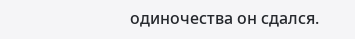одиночества он сдался.